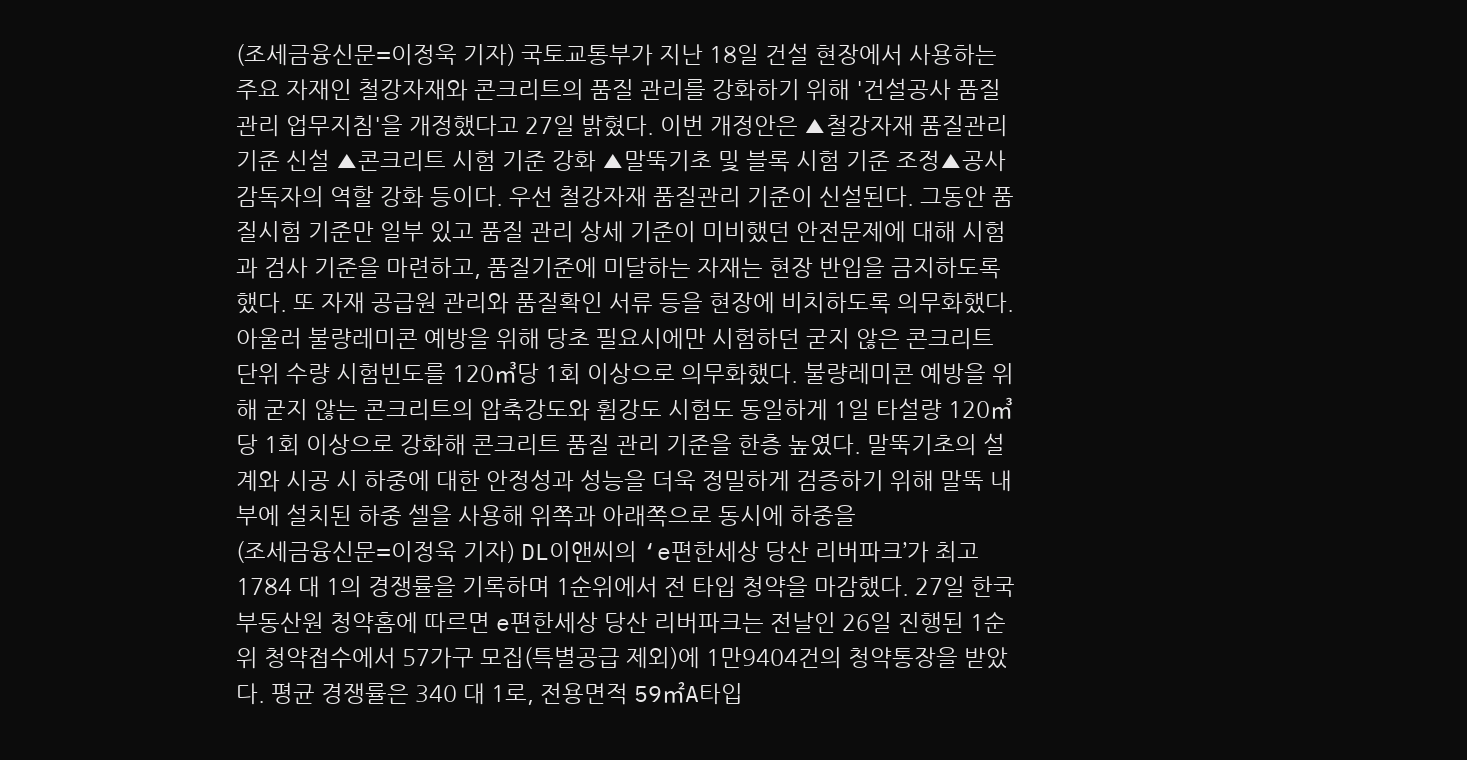(조세금융신문=이정욱 기자) 국토교통부가 지난 18일 건설 현장에서 사용하는 주요 자재인 철강자재와 콘크리트의 품질 관리를 강화하기 위해 '건설공사 품질관리 업무지침'을 개정했다고 27일 밝혔다. 이번 개정안은 ▲철강자재 품질관리 기준 신설 ▲콘크리트 시험 기준 강화 ▲말뚝기초 및 블록 시험 기준 조정▲공사감독자의 역할 강화 등이다. 우선 철강자재 품질관리 기준이 신설된다. 그동안 품질시험 기준만 일부 있고 품질 관리 상세 기준이 미비했던 안전문제에 대해 시험과 검사 기준을 마련하고, 품질기준에 미달하는 자재는 현장 반입을 금지하도록 했다. 또 자재 공급원 관리와 품질확인 서류 등을 현장에 비치하도록 의무화했다. 아울러 불량레미콘 예방을 위해 당초 필요시에만 시험하던 굳지 않은 콘크리트 단위 수량 시험빈도를 120㎥당 1회 이상으로 의무화했다. 불량레미콘 예방을 위해 굳지 않는 콘크리트의 압축강도와 휨강도 시험도 동일하게 1일 타설량 120㎥당 1회 이상으로 강화해 콘크리트 품질 관리 기준을 한층 높였다. 말뚝기초의 설계와 시공 시 하중에 대한 안정성과 성능을 더욱 정밀하게 검증하기 위해 말뚝 내부에 설치된 하중 셀을 사용해 위쪽과 아래쪽으로 동시에 하중을
(조세금융신문=이정욱 기자) DL이앤씨의 ‘e편한세상 당산 리버파크’가 최고 1784 대 1의 경쟁률을 기록하며 1순위에서 전 타입 청약을 마감했다. 27일 한국부동산원 청약홈에 따르면 e편한세상 당산 리버파크는 전날인 26일 진행된 1순위 청약접수에서 57가구 모집(특별공급 제외)에 1만9404건의 청약통장을 받았다. 평균 경쟁률은 340 대 1로, 전용면적 59㎡A타입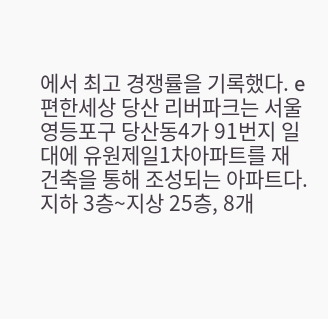에서 최고 경쟁률을 기록했다. e편한세상 당산 리버파크는 서울 영등포구 당산동4가 91번지 일대에 유원제일1차아파트를 재건축을 통해 조성되는 아파트다. 지하 3층~지상 25층, 8개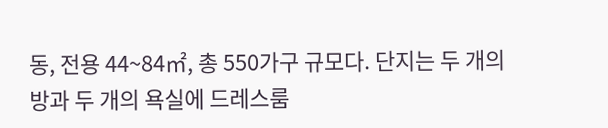동, 전용 44~84㎡, 총 550가구 규모다. 단지는 두 개의 방과 두 개의 욕실에 드레스룸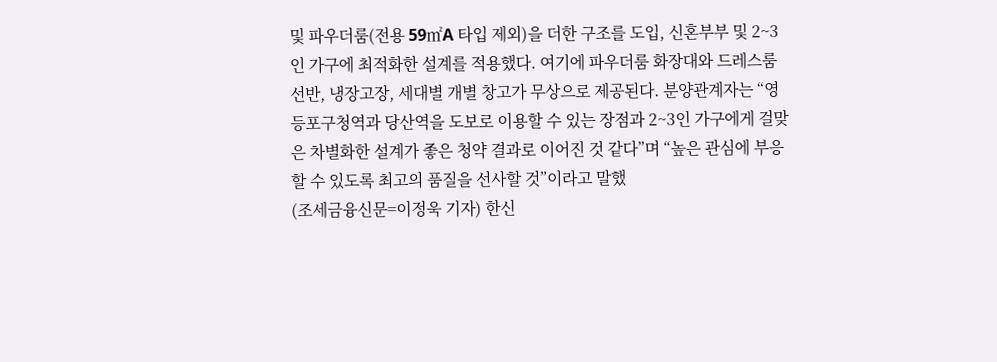및 파우더룸(전용 59㎡A 타입 제외)을 더한 구조를 도입, 신혼부부 및 2~3인 가구에 최적화한 설계를 적용했다. 여기에 파우더룸 화장대와 드레스룸 선반, 냉장고장, 세대별 개별 창고가 무상으로 제공된다. 분양관계자는 “영등포구청역과 당산역을 도보로 이용할 수 있는 장점과 2~3인 가구에게 걸맞은 차별화한 설계가 좋은 청약 결과로 이어진 것 같다”며 “높은 관심에 부응할 수 있도록 최고의 품질을 선사할 것”이라고 말했
(조세금융신문=이정욱 기자) 한신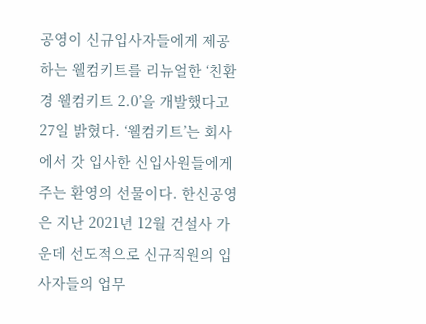공영이 신규입사자들에게 제공하는 웰컴키트를 리뉴얼한 ‘친환경 웰컴키트 2.0’을 개발했다고 27일 밝혔다. ‘웰컴키트’는 회사에서 갓 입사한 신입사원들에게 주는 환영의 선물이다. 한신공영은 지난 2021년 12월 건설사 가운데 선도적으로 신규직원의 입사자들의 업무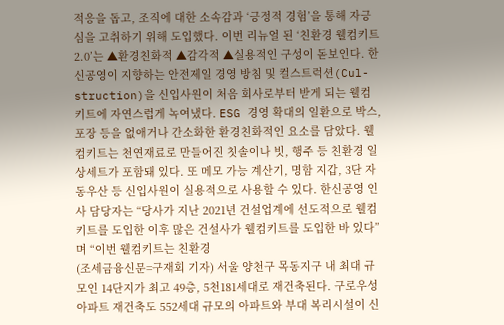적응을 돕고, 조직에 대한 소속감과 ‘긍정적 경험’을 통해 자긍심을 고취하기 위해 도입했다. 이번 리뉴얼 된 ‘친환경 웰컴키트 2.0’는 ▲환경친화적 ▲감각적 ▲실용적인 구성이 돋보인다. 한신공영이 지향하는 안전제일 경영 방침 및 컬스트럭션(Cul-struction)을 신입사원이 처음 회사로부터 받게 되는 웰컴 키트에 자연스럽게 녹여냈다. ESG 경영 확대의 일환으로 박스, 포장 등을 없애거나 간소화한 환경친화적인 요소를 담았다. 웰컴키트는 천연재료로 만들어진 칫솔이나 빗, 행주 등 친환경 일상세트가 포함돼 있다. 또 메모 가능 계산기, 명함 지갑, 3단 자동우산 등 신입사원이 실용적으로 사용할 수 있다. 한신공영 인사 담당자는 “당사가 지난 2021년 건설업계에 선도적으로 웰컴키트를 도입한 이후 많은 건설사가 웰컴키트를 도입한 바 있다”며 “이번 웰컴키트는 친환경
(조세금융신문=구재회 기자) 서울 양천구 목동지구 내 최대 규모인 14단지가 최고 49층, 5천181세대로 재건축된다. 구로우성아파트 재건축도 552세대 규모의 아파트와 부대 복리시설이 신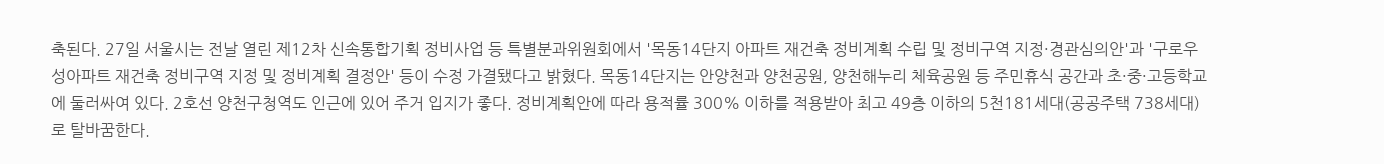축된다. 27일 서울시는 전날 열린 제12차 신속통합기획 정비사업 등 특별분과위원회에서 '목동14단지 아파트 재건축 정비계획 수립 및 정비구역 지정·경관심의안'과 '구로우성아파트 재건축 정비구역 지정 및 정비계획 결정안' 등이 수정 가결됐다고 밝혔다. 목동14단지는 안양천과 양천공원, 양천해누리 체육공원 등 주민휴식 공간과 초·중·고등학교에 둘러싸여 있다. 2호선 양천구청역도 인근에 있어 주거 입지가 좋다. 정비계획안에 따라 용적률 300% 이하를 적용받아 최고 49층 이하의 5천181세대(공공주택 738세대)로 탈바꿈한다.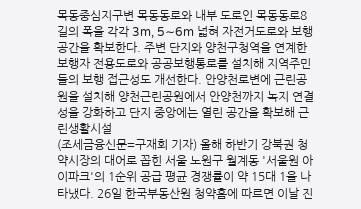목동중심지구변 목동동로와 내부 도로인 목동동로8길의 폭을 각각 3m, 5∼6m 넓혀 자전거도로와 보행 공간을 확보한다. 주변 단지와 양천구청역을 연계한 보행자 전용도로와 공공보행통로를 설치해 지역주민들의 보행 접근성도 개선한다. 안양천로변에 근린공원을 설치해 양천근린공원에서 안양천까지 녹지 연결성을 강화하고 단지 중앙에는 열린 공간을 확보해 근린생활시설
(조세금융신문=구재회 기자) 올해 하반기 강북권 청약시장의 대어로 꼽힌 서울 노원구 월계동 '서울원 아이파크'의 1순위 공급 평균 경쟁률이 약 15대 1을 나타냈다. 26일 한국부동산원 청약홈에 따르면 이날 진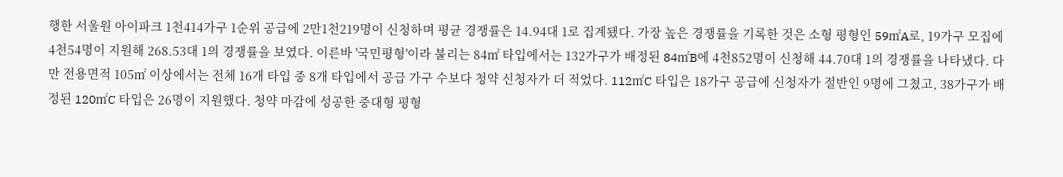행한 서울원 아이파크 1천414가구 1순위 공급에 2만1천219명이 신청하며 평균 경쟁률은 14.94대 1로 집계됐다. 가장 높은 경쟁률을 기록한 것은 소형 평형인 59㎡A로, 19가구 모집에 4천54명이 지원해 268.53대 1의 경쟁률을 보였다. 이른바 '국민평형'이라 불리는 84㎡ 타입에서는 132가구가 배정된 84㎡B에 4천852명이 신청해 44.70대 1의 경쟁률을 나타냈다. 다만 전용면적 105㎡ 이상에서는 전체 16개 타입 중 8개 타입에서 공급 가구 수보다 청약 신청자가 더 적었다. 112㎡C 타입은 18가구 공급에 신청자가 절반인 9명에 그쳤고, 38가구가 배정된 120㎡C 타입은 26명이 지원했다. 청약 마감에 성공한 중대형 평형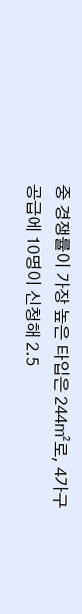중 경쟁률이 가장 높은 타입은 244㎡로, 4가구 공급에 10명이 신청해 2.5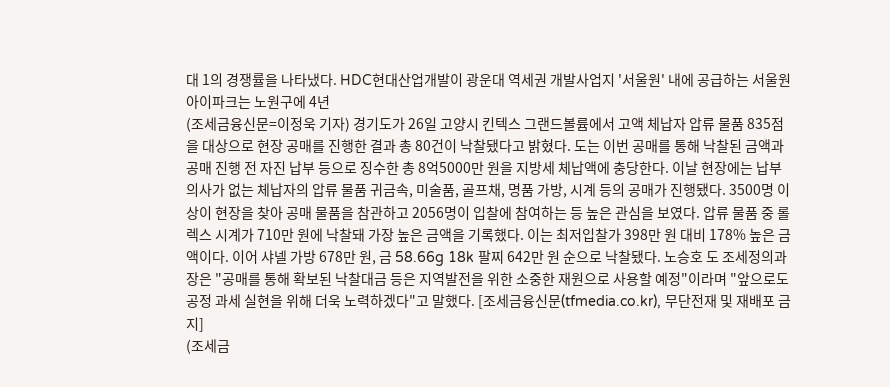대 1의 경쟁률을 나타냈다. HDC현대산업개발이 광운대 역세권 개발사업지 '서울원' 내에 공급하는 서울원 아이파크는 노원구에 4년
(조세금융신문=이정욱 기자) 경기도가 26일 고양시 킨텍스 그랜드볼륨에서 고액 체납자 압류 물품 835점을 대상으로 현장 공매를 진행한 결과 총 80건이 낙찰됐다고 밝혔다. 도는 이번 공매를 통해 낙찰된 금액과 공매 진행 전 자진 납부 등으로 징수한 총 8억5000만 원을 지방세 체납액에 충당한다. 이날 현장에는 납부 의사가 없는 체납자의 압류 물품 귀금속, 미술품, 골프채, 명품 가방, 시계 등의 공매가 진행됐다. 3500명 이상이 현장을 찾아 공매 물품을 참관하고 2056명이 입찰에 참여하는 등 높은 관심을 보였다. 압류 물품 중 롤렉스 시계가 710만 원에 낙찰돼 가장 높은 금액을 기록했다. 이는 최저입찰가 398만 원 대비 178% 높은 금액이다. 이어 샤넬 가방 678만 원, 금 58.66g 18k 팔찌 642만 원 순으로 낙찰됐다. 노승호 도 조세정의과장은 "공매를 통해 확보된 낙찰대금 등은 지역발전을 위한 소중한 재원으로 사용할 예정"이라며 "앞으로도 공정 과세 실현을 위해 더욱 노력하겠다"고 말했다. [조세금융신문(tfmedia.co.kr), 무단전재 및 재배포 금지]
(조세금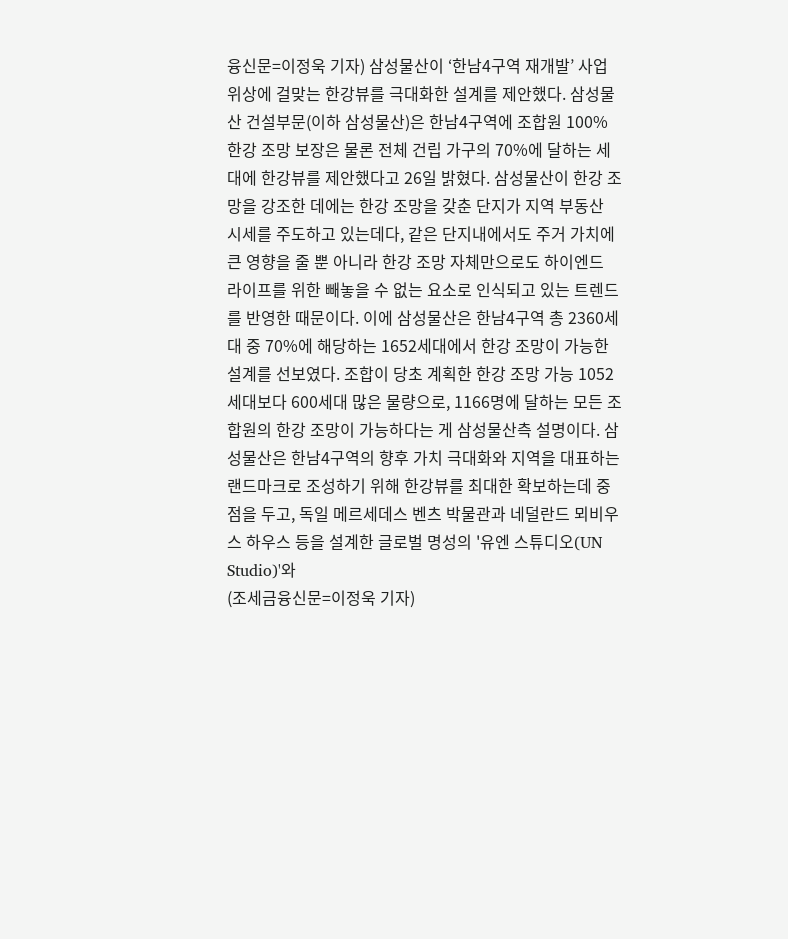융신문=이정욱 기자) 삼성물산이 ‘한남4구역 재개발’ 사업 위상에 걸맞는 한강뷰를 극대화한 설계를 제안했다. 삼성물산 건설부문(이하 삼성물산)은 한남4구역에 조합원 100% 한강 조망 보장은 물론 전체 건립 가구의 70%에 달하는 세대에 한강뷰를 제안했다고 26일 밝혔다. 삼성물산이 한강 조망을 강조한 데에는 한강 조망을 갖춘 단지가 지역 부동산 시세를 주도하고 있는데다, 같은 단지내에서도 주거 가치에 큰 영향을 줄 뿐 아니라 한강 조망 자체만으로도 하이엔드 라이프를 위한 빼놓을 수 없는 요소로 인식되고 있는 트렌드를 반영한 때문이다. 이에 삼성물산은 한남4구역 총 2360세대 중 70%에 해당하는 1652세대에서 한강 조망이 가능한 설계를 선보였다. 조합이 당초 계획한 한강 조망 가능 1052세대보다 600세대 많은 물량으로, 1166명에 달하는 모든 조합원의 한강 조망이 가능하다는 게 삼성물산측 설명이다. 삼성물산은 한남4구역의 향후 가치 극대화와 지역을 대표하는 랜드마크로 조성하기 위해 한강뷰를 최대한 확보하는데 중점을 두고, 독일 메르세데스 벤츠 박물관과 네덜란드 뫼비우스 하우스 등을 설계한 글로벌 명성의 '유엔 스튜디오(UN Studio)'와
(조세금융신문=이정욱 기자)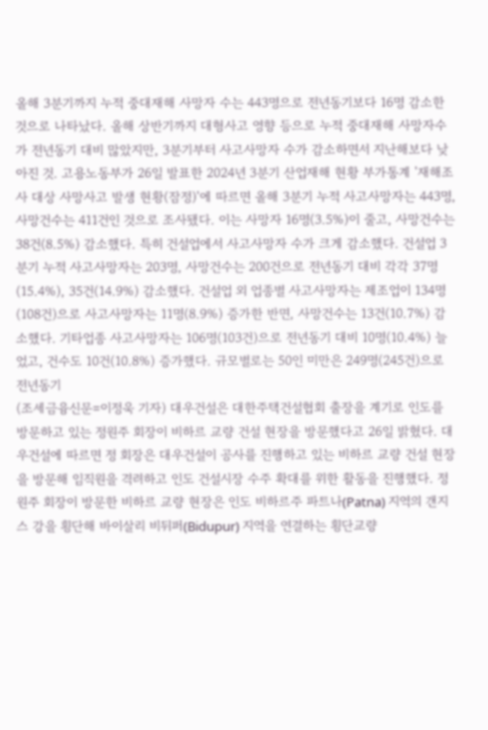올해 3분기까지 누적 중대재해 사망자 수는 443명으로 전년동기보다 16명 감소한 것으로 나타났다. 올해 상반기까지 대형사고 영향 등으로 누적 중대재해 사망자수가 전년동기 대비 많았지만, 3분기부터 사고사망자 수가 감소하면서 지난해보다 낮아진 것. 고용노동부가 26일 발표한 2024년 3분기 산업재해 현황 부가통계 '재해조사 대상 사망사고 발생 현황(잠정)'에 따르면 올해 3분기 누적 사고사망자는 443명, 사망건수는 411건인 것으로 조사됐다. 이는 사망자 16명(3.5%)이 줄고, 사망건수는 38건(8.5%) 감소했다. 특히 건설업에서 사고사망자 수가 크게 감소했다. 건설업 3분기 누적 사고사망자는 203명, 사망건수는 200건으로 전년동기 대비 각각 37명(15.4%), 35건(14.9%) 감소했다. 건설업 외 업종별 사고사망자는 제조업이 134명(108건)으로 사고사망자는 11명(8.9%) 증가한 반면, 사망건수는 13건(10.7%) 감소했다. 기타업종 사고사망자는 106명(103건)으로 전년동기 대비 10명(10.4%) 늘었고, 건수도 10건(10.8%) 증가했다. 규모별로는 50인 미만은 249명(245건)으로 전년동기
(조세금융신문=이정욱 기자) 대우건설은 대한주택건설협회 출장을 계기로 인도를 방문하고 있는 정원주 회장이 비하르 교량 건설 현장을 방문했다고 26일 밝혔다. 대우건설에 따르면 정 회장은 대우건설이 공사를 진행하고 있는 비하르 교량 건설 현장을 방문해 임직원을 격려하고 인도 건설시장 수주 확대를 위한 활동을 진행했다. 정원주 회장이 방문한 비하르 교량 현장은 인도 비하르주 파트나(Patna) 지역의 갠지스 강을 횡단해 바이살리 비뒤퍼(Bidupur) 지역을 연결하는 횡단교량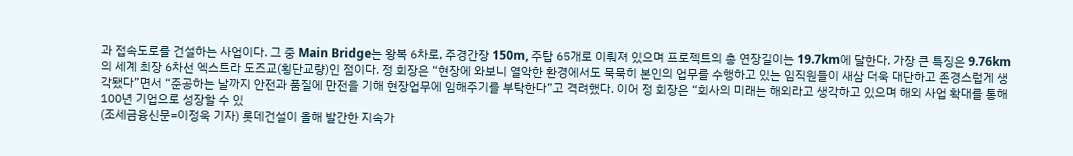과 접속도로를 건설하는 사업이다. 그 중 Main Bridge는 왕복 6차로, 주경간장 150m, 주탑 65개로 이뤄져 있으며 프로젝트의 총 연장길이는 19.7km에 달한다. 가장 큰 특징은 9.76km의 세계 최장 6차선 엑스트라 도즈교(횡단교량)인 점이다. 정 회장은 “현장에 와보니 열악한 환경에서도 묵묵히 본인의 업무를 수행하고 있는 임직원들이 새삼 더욱 대단하고 존경스럽게 생각됐다”면서 “준공하는 날까지 안전과 품질에 만전을 기해 현장업무에 임해주기를 부탁한다”고 격려했다. 이어 정 회장은 “회사의 미래는 해외라고 생각하고 있으며 해외 사업 확대를 통해 100년 기업으로 성장할 수 있
(조세금융신문=이정욱 기자) 롯데건설이 올해 발간한 지속가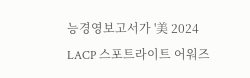능경영보고서가 '美 2024 LACP 스포트라이트 어워즈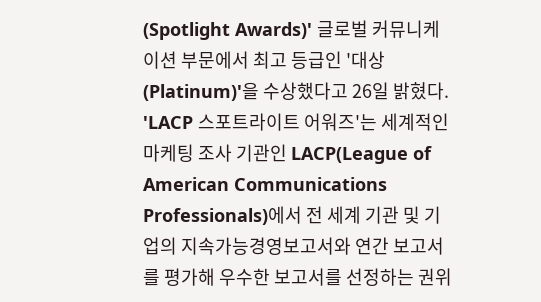(Spotlight Awards)' 글로벌 커뮤니케이션 부문에서 최고 등급인 '대상(Platinum)'을 수상했다고 26일 밝혔다. 'LACP 스포트라이트 어워즈'는 세계적인 마케팅 조사 기관인 LACP(League of American Communications Professionals)에서 전 세계 기관 및 기업의 지속가능경영보고서와 연간 보고서를 평가해 우수한 보고서를 선정하는 권위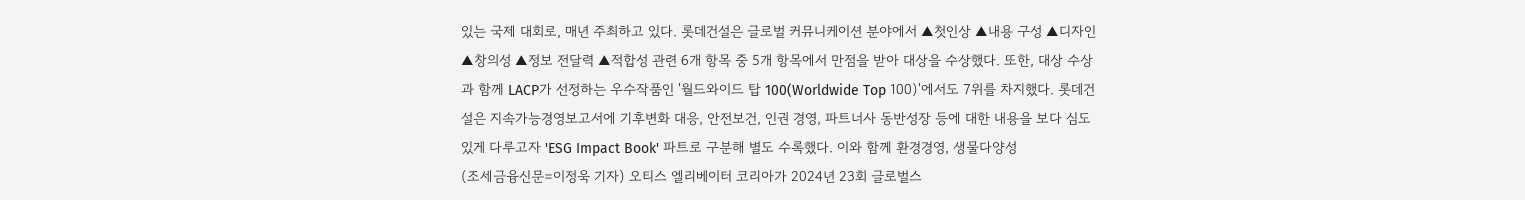있는 국제 대회로, 매년 주최하고 있다. 롯데건설은 글로벌 커뮤니케이션 분야에서 ▲첫인상 ▲내용 구성 ▲디자인 ▲창의성 ▲정보 전달력 ▲적합성 관련 6개 항목 중 5개 항목에서 만점을 받아 대상을 수상했다. 또한, 대상 수상과 함께 LACP가 선정하는 우수작품인 '월드와이드 탑 100(Worldwide Top 100)'에서도 7위를 차지했다. 롯데건설은 지속가능경영보고서에 기후변화 대응, 안전보건, 인권 경영, 파트너사 동반성장 등에 대한 내용을 보다 심도 있게 다루고자 'ESG Impact Book' 파트로 구분해 별도 수록했다. 이와 함께 환경경영, 생물다양성
(조세금융신문=이정욱 기자) 오티스 엘리베이터 코리아가 2024년 23회 글로벌스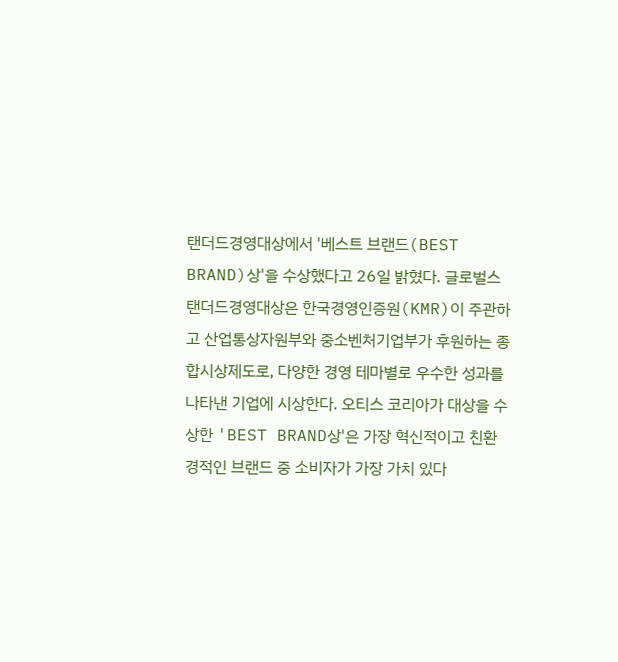탠더드경영대상에서 '베스트 브랜드(BEST BRAND)상'을 수상했다고 26일 밝혔다. 글로벌스탠더드경영대상은 한국경영인증원(KMR)이 주관하고 산업통상자원부와 중소벤처기업부가 후원하는 종합시상제도로, 다양한 경영 테마별로 우수한 성과를 나타낸 기업에 시상한다. 오티스 코리아가 대상을 수상한 'BEST BRAND상'은 가장 혁신적이고 친환경적인 브랜드 중 소비자가 가장 가치 있다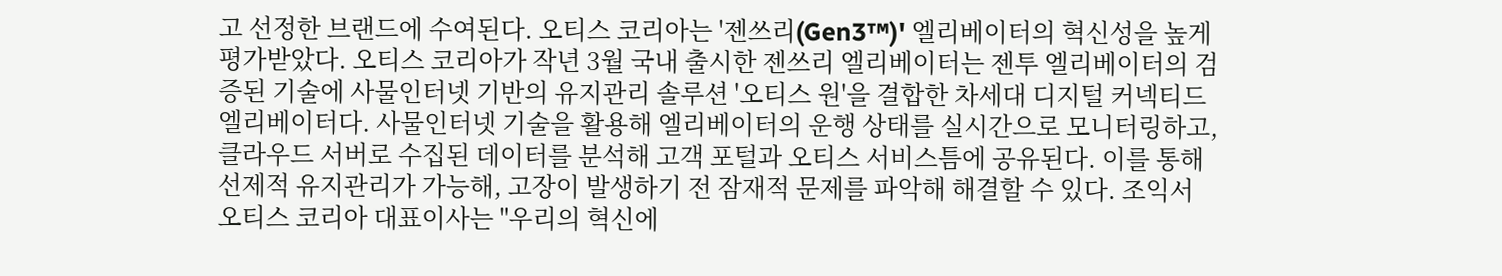고 선정한 브랜드에 수여된다. 오티스 코리아는 '젠쓰리(Gen3™)' 엘리베이터의 혁신성을 높게 평가받았다. 오티스 코리아가 작년 3월 국내 출시한 젠쓰리 엘리베이터는 젠투 엘리베이터의 검증된 기술에 사물인터넷 기반의 유지관리 솔루션 '오티스 원'을 결합한 차세대 디지털 커넥티드 엘리베이터다. 사물인터넷 기술을 활용해 엘리베이터의 운행 상태를 실시간으로 모니터링하고, 클라우드 서버로 수집된 데이터를 분석해 고객 포털과 오티스 서비스틈에 공유된다. 이를 통해 선제적 유지관리가 가능해, 고장이 발생하기 전 잠재적 문제를 파악해 해결할 수 있다. 조익서 오티스 코리아 대표이사는 "우리의 혁신에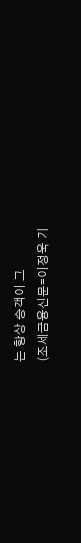는 항상 승객이 그
(조세금융신문=이정욱 기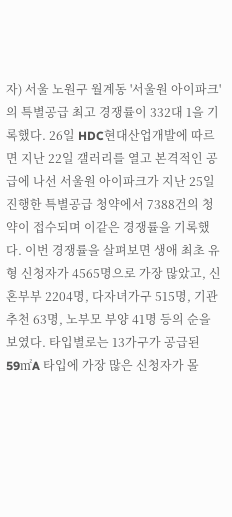자) 서울 노원구 월계동 '서울원 아이파크'의 특별공급 최고 경쟁률이 332대 1을 기록했다. 26일 HDC현대산업개발에 따르면 지난 22일 갤러리를 열고 본격적인 공급에 나선 서울원 아이파크가 지난 25일 진행한 특별공급 청약에서 7388건의 청약이 접수되며 이같은 경쟁률을 기록했다. 이번 경쟁률을 살펴보면 생애 최초 유형 신청자가 4565명으로 가장 많았고, 신혼부부 2204명, 다자녀가구 515명, 기관추천 63명, 노부모 부양 41명 등의 순을 보였다. 타입별로는 13가구가 공급된 59㎡A 타입에 가장 많은 신청자가 몰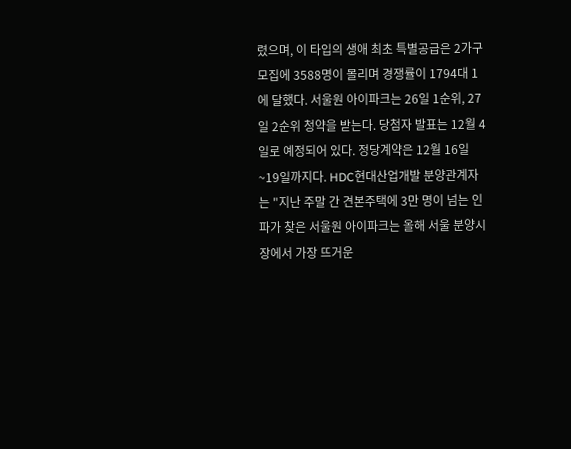렸으며, 이 타입의 생애 최초 특별공급은 2가구 모집에 3588명이 몰리며 경쟁률이 1794대 1에 달했다. 서울원 아이파크는 26일 1순위, 27일 2순위 청약을 받는다. 당첨자 발표는 12월 4일로 예정되어 있다. 정당계약은 12월 16일~19일까지다. HDC현대산업개발 분양관계자는 "지난 주말 간 견본주택에 3만 명이 넘는 인파가 찾은 서울원 아이파크는 올해 서울 분양시장에서 가장 뜨거운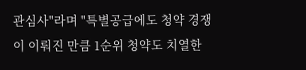관심사"라며 "특별공급에도 청약 경쟁이 이뤄진 만큼 1순위 청약도 치열한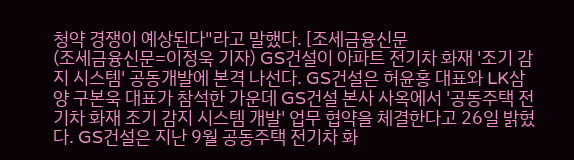청약 경쟁이 예상된다"라고 말했다. [조세금융신문
(조세금융신문=이정욱 기자) GS건설이 아파트 전기차 화재 '조기 감지 시스템' 공동개발에 본격 나선다. GS건설은 허윤홍 대표와 LK삼양 구본욱 대표가 참석한 가운데 GS건설 본사 사옥에서 '공동주택 전기차 화재 조기 감지 시스템 개발' 업무 협약을 체결한다고 26일 밝혔다. GS건설은 지난 9월 공동주택 전기차 화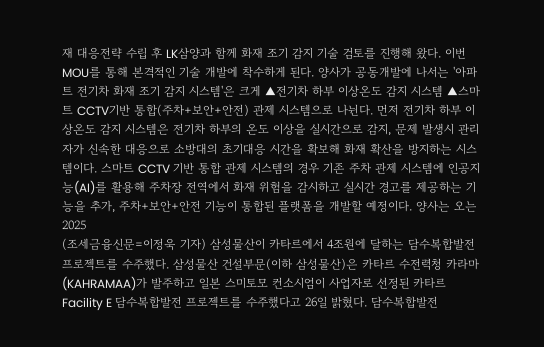재 대응전략 수립 후 LK삼양과 함께 화재 조기 감지 기술 검토를 진행해 왔다. 이번 MOU를 통해 본격적인 기술 개발에 착수하게 된다. 양사가 공동개발에 나서는 '아파트 전기차 화재 조기 감지 시스템'은 크게 ▲전기차 하부 이상온도 감지 시스템 ▲스마트 CCTV기반 통합(주차+보안+안전) 관제 시스템으로 나뉜다. 먼저 전기차 하부 이상온도 감지 시스템은 전기차 하부의 온도 이상을 실시간으로 감지, 문제 발생시 관리자가 신속한 대응으로 소방대의 초기대응 시간을 확보해 화재 확산을 방지하는 시스템이다. 스마트 CCTV 기반 통합 관제 시스템의 경우 기존 주차 관제 시스템에 인공지능(AI)를 활용해 주차장 전역에서 화재 위험을 감시하고 실시간 경고를 제공하는 기능을 추가, 주차+보안+안전 기능이 통합된 플랫폼을 개발할 예정이다. 양사는 오는 2025
(조세금융신문=이정욱 기자) 삼성물산이 카타르에서 4조원에 달하는 담수복합발전 프로젝트를 수주했다. 삼성물산 건설부문(이하 삼성물산)은 카타르 수전력청 카라마(KAHRAMAA)가 발주하고 일본 스미토모 컨소시엄이 사업자로 선정된 카타르 Facility E 담수복합발전 프로젝트를 수주했다고 26일 밝혔다. 담수복합발전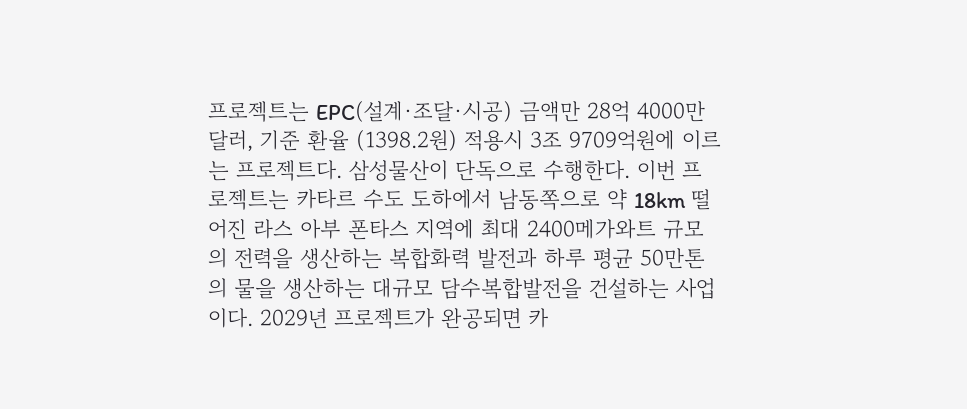프로젝트는 EPC(설계·조달·시공) 금액만 28억 4000만달러, 기준 환율 (1398.2원) 적용시 3조 9709억원에 이르는 프로젝트다. 삼성물산이 단독으로 수행한다. 이번 프로젝트는 카타르 수도 도하에서 남동쪽으로 약 18km 떨어진 라스 아부 폰타스 지역에 최대 2400메가와트 규모의 전력을 생산하는 복합화력 발전과 하루 평균 50만톤의 물을 생산하는 대규모 담수복합발전을 건설하는 사업이다. 2029년 프로젝트가 완공되면 카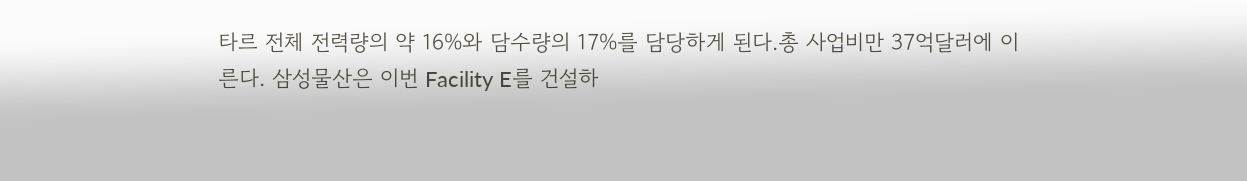타르 전체 전력량의 약 16%와 담수량의 17%를 담당하게 된다.총 사업비만 37억달러에 이른다. 삼성물산은 이번 Facility E를 건설하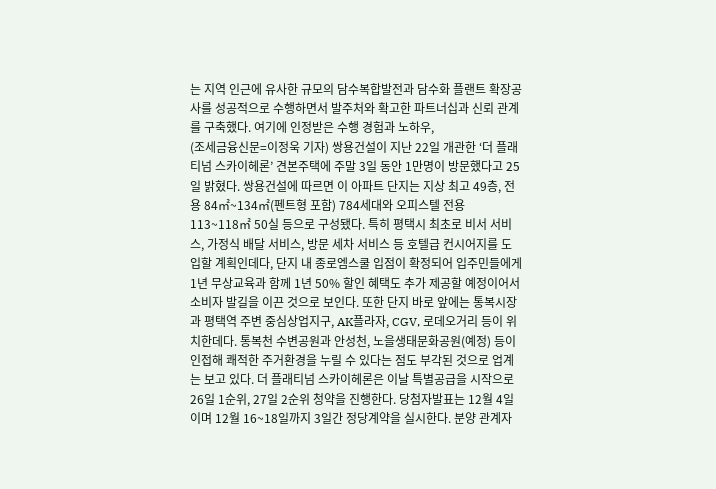는 지역 인근에 유사한 규모의 담수복합발전과 담수화 플랜트 확장공사를 성공적으로 수행하면서 발주처와 확고한 파트너십과 신뢰 관계를 구축했다. 여기에 인정받은 수행 경험과 노하우,
(조세금융신문=이정욱 기자) 쌍용건설이 지난 22일 개관한 ‘더 플래티넘 스카이헤론’ 견본주택에 주말 3일 동안 1만명이 방문했다고 25일 밝혔다. 쌍용건설에 따르면 이 아파트 단지는 지상 최고 49층, 전용 84㎡~134㎡(펜트형 포함) 784세대와 오피스텔 전용 113~118㎡ 50실 등으로 구성됐다. 특히 평택시 최초로 비서 서비스, 가정식 배달 서비스, 방문 세차 서비스 등 호텔급 컨시어지를 도입할 계획인데다, 단지 내 종로엠스쿨 입점이 확정되어 입주민들에게 1년 무상교육과 함께 1년 50% 할인 혜택도 추가 제공할 예정이어서 소비자 발길을 이끈 것으로 보인다. 또한 단지 바로 앞에는 통복시장과 평택역 주변 중심상업지구, AK플라자, CGV, 로데오거리 등이 위치한데다. 통복천 수변공원과 안성천, 노을생태문화공원(예정) 등이 인접해 쾌적한 주거환경을 누릴 수 있다는 점도 부각된 것으로 업계는 보고 있다. 더 플래티넘 스카이헤론은 이날 특별공급을 시작으로 26일 1순위, 27일 2순위 청약을 진행한다. 당첨자발표는 12월 4일이며 12월 16~18일까지 3일간 정당계약을 실시한다. 분양 관계자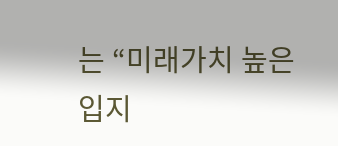는 “미래가치 높은 입지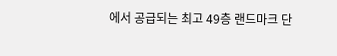에서 공급되는 최고 49층 랜드마크 단